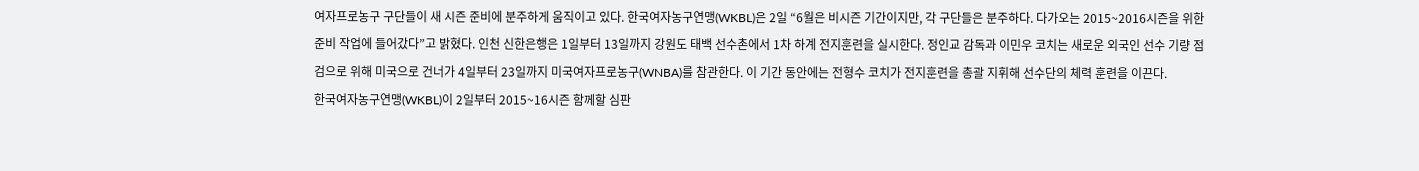여자프로농구 구단들이 새 시즌 준비에 분주하게 움직이고 있다. 한국여자농구연맹(WKBL)은 2일 “6월은 비시즌 기간이지만, 각 구단들은 분주하다. 다가오는 2015~2016시즌을 위한 준비 작업에 들어갔다”고 밝혔다. 인천 신한은행은 1일부터 13일까지 강원도 태백 선수촌에서 1차 하계 전지훈련을 실시한다. 정인교 감독과 이민우 코치는 새로운 외국인 선수 기량 점검으로 위해 미국으로 건너가 4일부터 23일까지 미국여자프로농구(WNBA)를 참관한다. 이 기간 동안에는 전형수 코치가 전지훈련을 총괄 지휘해 선수단의 체력 훈련을 이끈다.
한국여자농구연맹(WKBL)이 2일부터 2015~16시즌 함께할 심판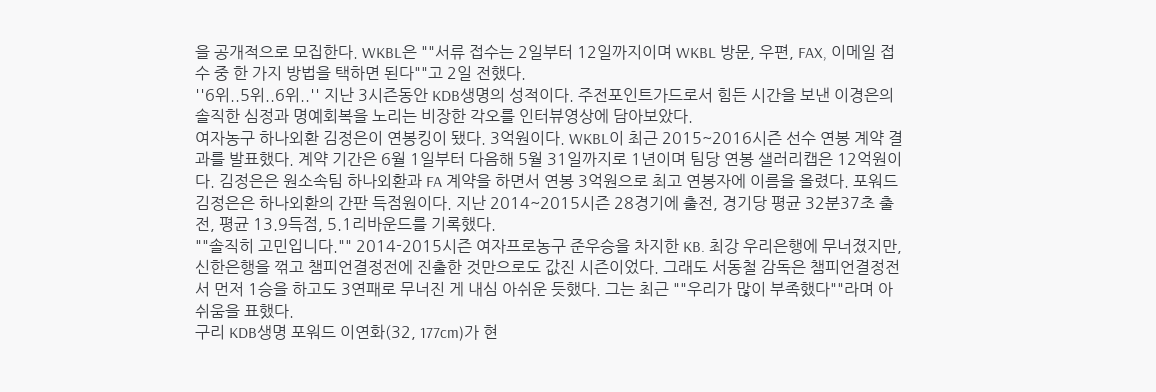을 공개적으로 모집한다. WKBL은 ""서류 접수는 2일부터 12일까지이며 WKBL 방문, 우편, FAX, 이메일 접수 중 한 가지 방법을 택하면 된다""고 2일 전했다.
''6위..5위..6위..'' 지난 3시즌동안 KDB생명의 성적이다. 주전포인트가드로서 힘든 시간을 보낸 이경은의 솔직한 심정과 명예회복을 노리는 비장한 각오를 인터뷰영상에 담아보았다.
여자농구 하나외환 김정은이 연봉킹이 됐다. 3억원이다. WKBL이 최근 2015~2016시즌 선수 연봉 계약 결과를 발표했다. 계약 기간은 6월 1일부터 다음해 5월 31일까지로 1년이며 팀당 연봉 샐러리캡은 12억원이다. 김정은은 원소속팀 하나외환과 FA 계약을 하면서 연봉 3억원으로 최고 연봉자에 이름을 올렸다. 포워드 김정은은 하나외환의 간판 득점원이다. 지난 2014~2015시즌 28경기에 출전, 경기당 평균 32분37초 출전, 평균 13.9득점, 5.1리바운드를 기록했다.
""솔직히 고민입니다."" 2014-2015시즌 여자프로농구 준우승을 차지한 KB. 최강 우리은행에 무너졌지만, 신한은행을 꺾고 챔피언결정전에 진출한 것만으로도 값진 시즌이었다. 그래도 서동철 감독은 챔피언결정전서 먼저 1승을 하고도 3연패로 무너진 게 내심 아쉬운 듯했다. 그는 최근 ""우리가 많이 부족했다""라며 아쉬움을 표했다.
구리 KDB생명 포워드 이연화(32, 177cm)가 현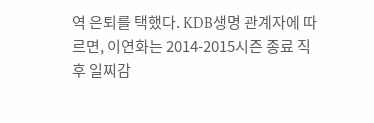역 은퇴를 택했다. KDB생명 관계자에 따르면, 이연화는 2014-2015시즌 종료 직후 일찌감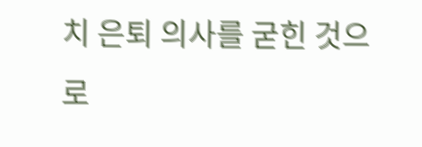치 은퇴 의사를 굳힌 것으로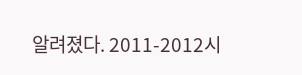알려졌다. 2011-2012시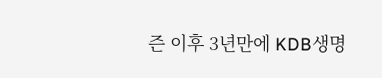즌 이후 3년만에 KDB생명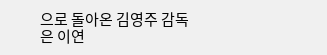으로 돌아온 김영주 감독은 이연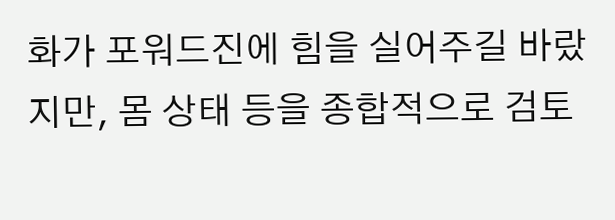화가 포워드진에 힘을 실어주길 바랐지만, 몸 상태 등을 종합적으로 검토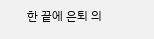한 끝에 은퇴 의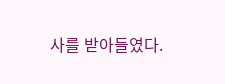사를 받아들였다.